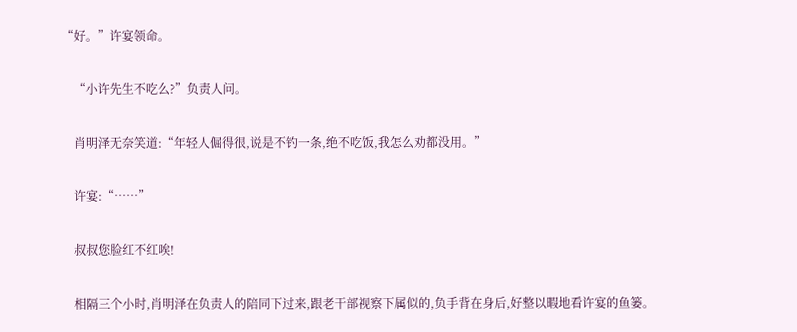“好。”许宴领命。

    “小许先生不吃么?”负责人问。

    肖明泽无奈笑道:“年轻人倔得很,说是不钓一条,绝不吃饭,我怎么劝都没用。”

    许宴:“……”

    叔叔您脸红不红唉!

    相隔三个小时,肖明泽在负责人的陪同下过来,跟老干部视察下属似的,负手背在身后,好整以暇地看许宴的鱼篓。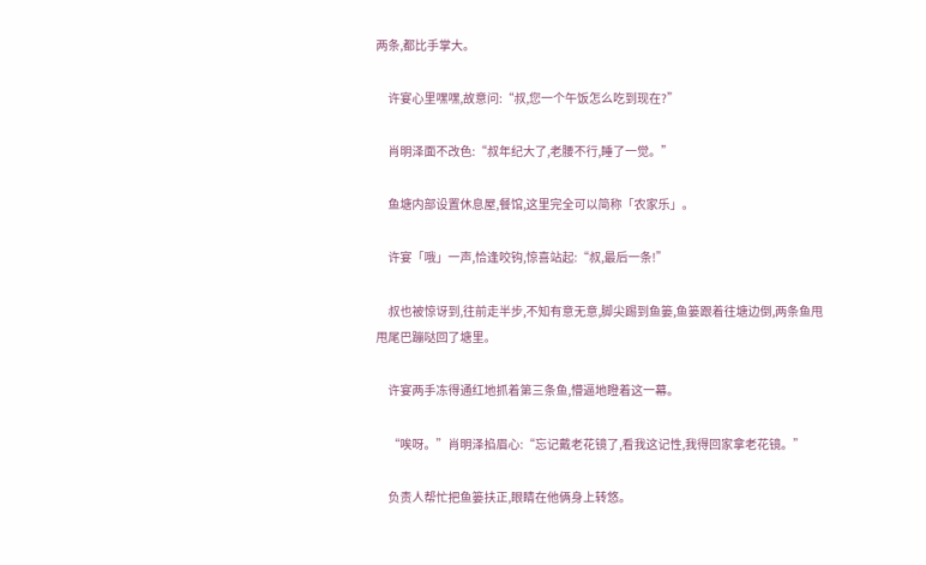两条,都比手掌大。

    许宴心里嘿嘿,故意问:“叔,您一个午饭怎么吃到现在?”

    肖明泽面不改色:“叔年纪大了,老腰不行,睡了一觉。”

    鱼塘内部设置休息屋,餐馆,这里完全可以简称「农家乐」。

    许宴「哦」一声,恰逢咬钩,惊喜站起:“叔,最后一条!”

    叔也被惊讶到,往前走半步,不知有意无意,脚尖踢到鱼篓,鱼篓跟着往塘边倒,两条鱼甩甩尾巴蹦哒回了塘里。

    许宴两手冻得通红地抓着第三条鱼,懵逼地瞪着这一幕。

    “唉呀。”肖明泽掐眉心:“忘记戴老花镜了,看我这记性,我得回家拿老花镜。”

    负责人帮忙把鱼篓扶正,眼睛在他俩身上转悠。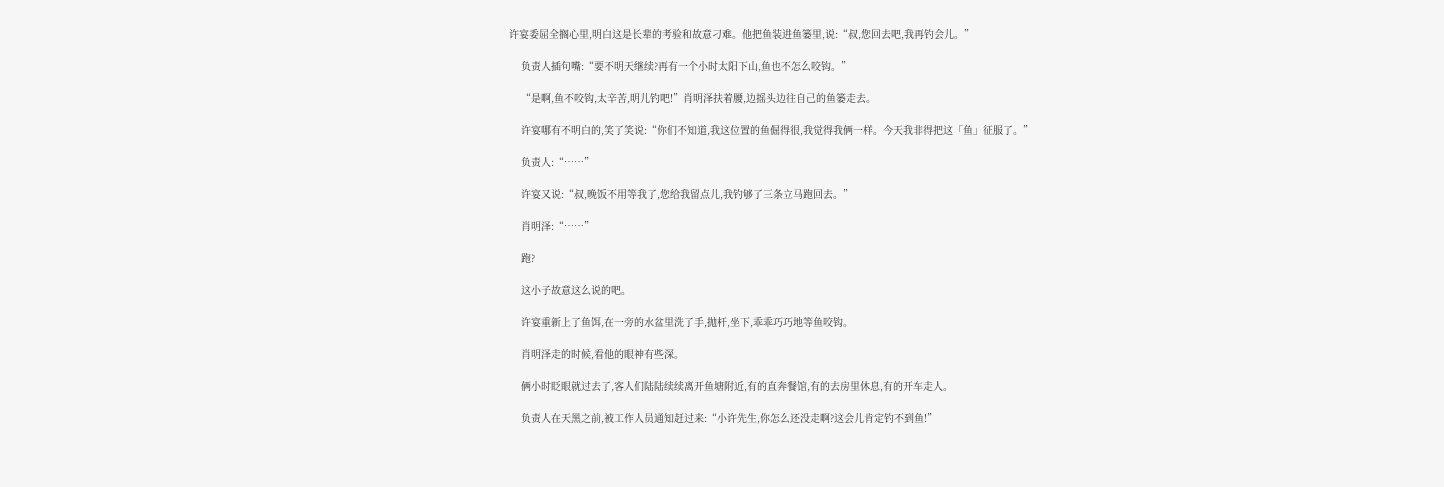许宴委屈全搁心里,明白这是长辈的考验和故意刁难。他把鱼装进鱼篓里,说:“叔,您回去吧,我再钓会儿。”

    负责人插句嘴:“要不明天继续?再有一个小时太阳下山,鱼也不怎么咬钩。”

    “是啊,鱼不咬钩,太辛苦,明儿钓吧!”肖明泽扶着腰,边摇头边往自己的鱼篓走去。

    许宴哪有不明白的,笑了笑说:“你们不知道,我这位置的鱼倔得很,我觉得我俩一样。今天我非得把这「鱼」征服了。”

    负责人:“……”

    许宴又说:“叔,晚饭不用等我了,您给我留点儿,我钓够了三条立马跑回去。”

    肖明泽:“……”

    跑?

    这小子故意这么说的吧。

    许宴重新上了鱼饵,在一旁的水盆里洗了手,抛杆,坐下,乖乖巧巧地等鱼咬钩。

    肖明泽走的时候,看他的眼神有些深。

    俩小时眨眼就过去了,客人们陆陆续续离开鱼塘附近,有的直奔餐馆,有的去房里休息,有的开车走人。

    负责人在天黑之前,被工作人员通知赶过来:“小许先生,你怎么还没走啊?这会儿肯定钓不到鱼!”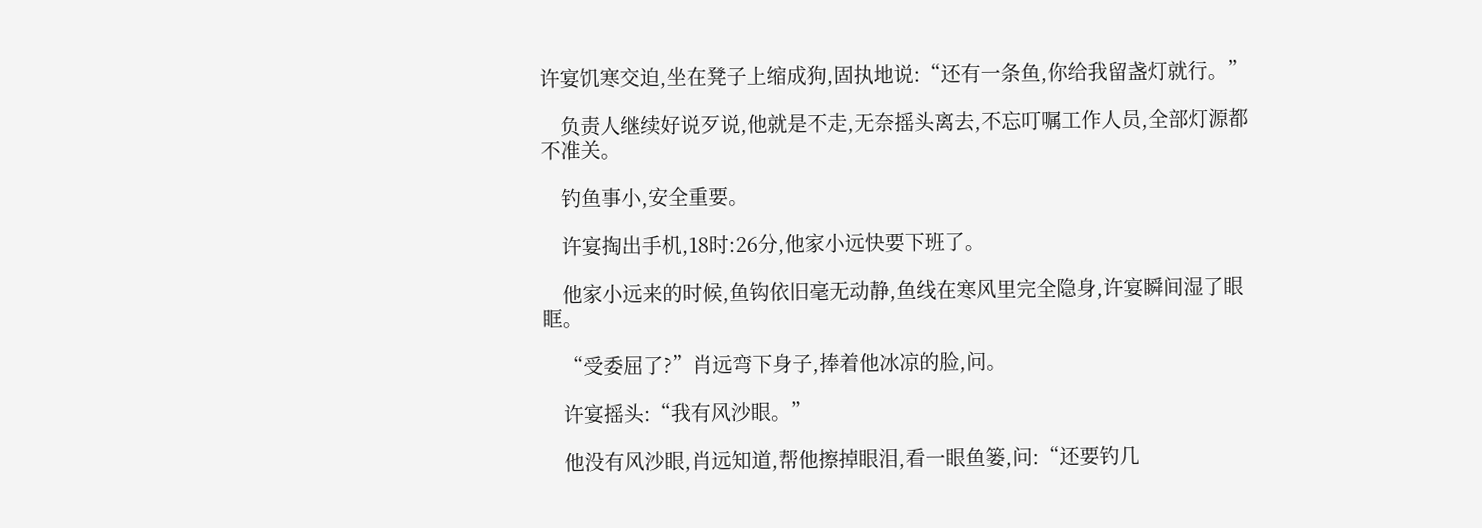许宴饥寒交迫,坐在凳子上缩成狗,固执地说:“还有一条鱼,你给我留盏灯就行。”

    负责人继续好说歹说,他就是不走,无奈摇头离去,不忘叮嘱工作人员,全部灯源都不准关。

    钓鱼事小,安全重要。

    许宴掏出手机,18时:26分,他家小远快要下班了。

    他家小远来的时候,鱼钩依旧毫无动静,鱼线在寒风里完全隐身,许宴瞬间湿了眼眶。

    “受委屈了?”肖远弯下身子,捧着他冰凉的脸,问。

    许宴摇头:“我有风沙眼。”

    他没有风沙眼,肖远知道,帮他擦掉眼泪,看一眼鱼篓,问:“还要钓几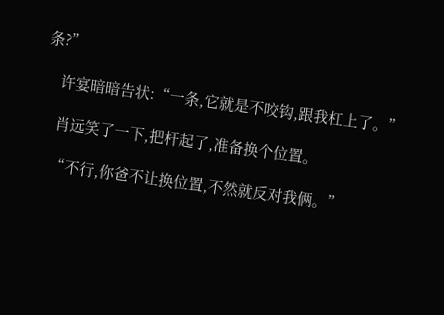条?”

    许宴暗暗告状:“一条,它就是不咬钩,跟我杠上了。”

    肖远笑了一下,把杆起了,准备换个位置。

    “不行,你爸不让换位置,不然就反对我俩。”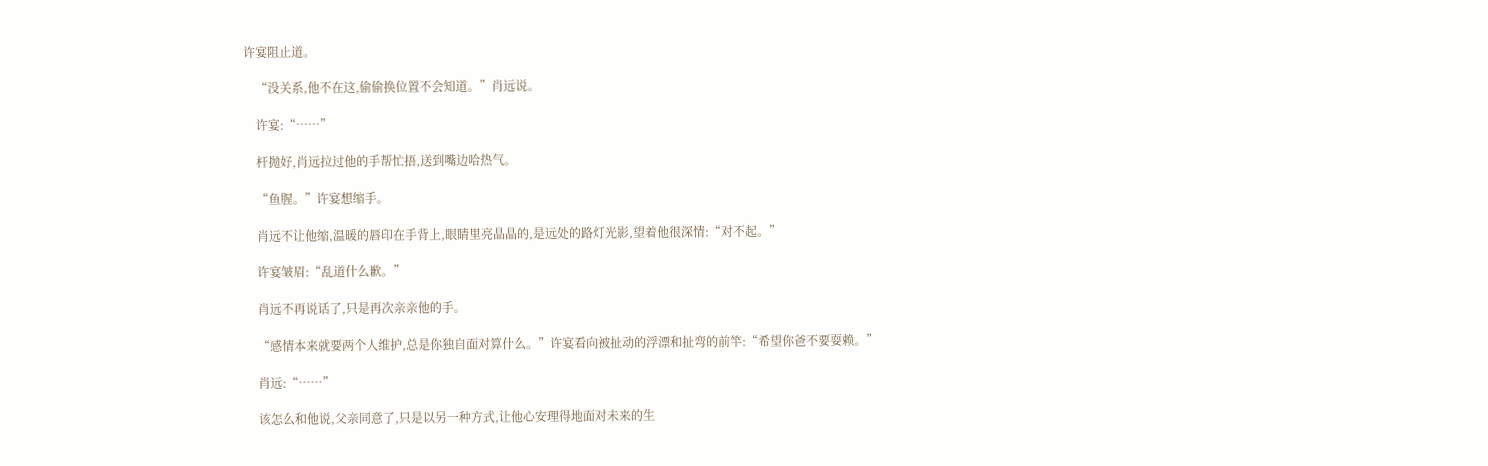许宴阻止道。

    “没关系,他不在这,偷偷换位置不会知道。”肖远说。

    许宴:“……”

    杆抛好,肖远拉过他的手帮忙捂,送到嘴边哈热气。

    “鱼腥。”许宴想缩手。

    肖远不让他缩,温暖的唇印在手背上,眼睛里亮晶晶的,是远处的路灯光影,望着他很深情:“对不起。”

    许宴皱眉:“乱道什么歉。”

    肖远不再说话了,只是再次亲亲他的手。

    “感情本来就要两个人维护,总是你独自面对算什么。”许宴看向被扯动的浮漂和扯弯的前竿:“希望你爸不要耍赖。”

    肖远:“……”

    该怎么和他说,父亲同意了,只是以另一种方式,让他心安理得地面对未来的生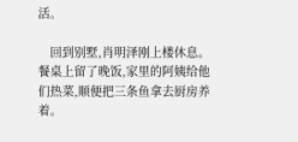活。

    回到别墅,肖明泽刚上楼休息。餐桌上留了晚饭,家里的阿姨给他们热菜,顺便把三条鱼拿去厨房养着。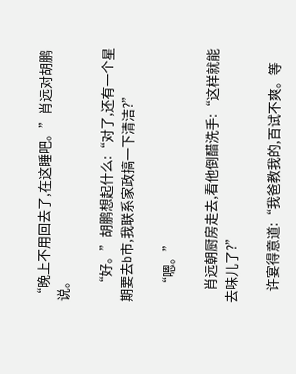“晚上不用回去了,在这睡吧。”肖远对胡鹏说。

    “好。”胡鹏想起什么:“对了,还有一个星期要去b市,我联系家政搞一下清洁?”

    “嗯。”

    肖远朝厨房走去,看他倒醋洗手:“这样就能去味儿了?”

    许宴得意道:“我爸教我的,百试不爽。等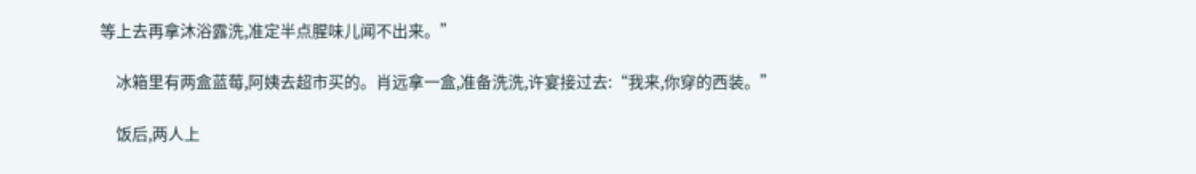等上去再拿沐浴露洗,准定半点腥味儿闻不出来。”

    冰箱里有两盒蓝莓,阿姨去超市买的。肖远拿一盒,准备洗洗,许宴接过去:“我来,你穿的西装。”

    饭后,两人上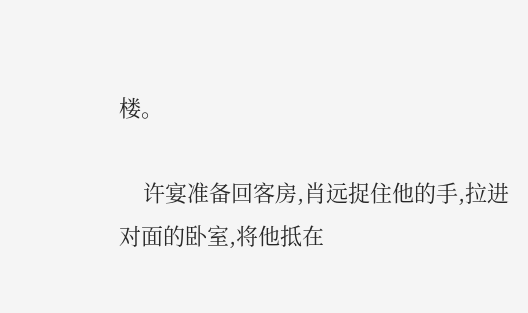楼。

    许宴准备回客房,肖远捉住他的手,拉进对面的卧室,将他抵在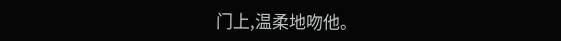门上,温柔地吻他。